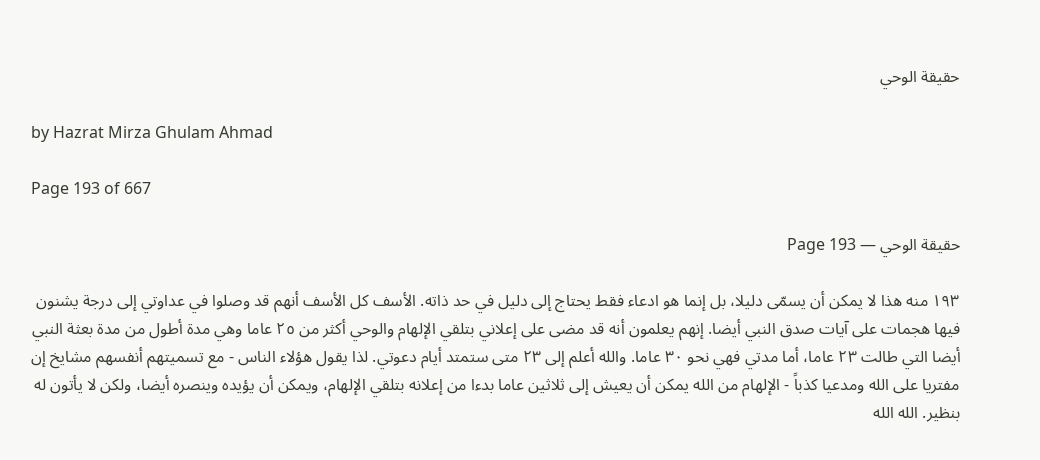حقيقة الوحي

by Hazrat Mirza Ghulam Ahmad

Page 193 of 667

حقيقة الوحي — Page 193

۱۹۳ منه هذا لا يمكن أن يسمّى دليلا، بل إنما هو ادعاء فقط يحتاج إلى دليل في حد ذاته. الأسف كل الأسف أنهم قد وصلوا في عداوتي إلى درجة يشنون فيها هجمات على آيات صدق النبي أيضا. إنهم يعلمون أنه قد مضى على إعلاني بتلقي الإلهام والوحي أكثر من ٢٥ عاما وهي مدة أطول من مدة بعثة النبي أيضا التي طالت ۲۳ عاما، أما مدتي فهي نحو ٣٠ عاما. والله أعلم إلى ٢٣ متى ستمتد أيام دعوتي. لذا يقول هؤلاء الناس - مع تسميتهم أنفسهم مشايخ إن مفتريا على الله ومدعيا كذباً - الإلهام من الله يمكن أن يعيش إلى ثلاثين عاما بدءا من إعلانه بتلقي الإلهام، ويمكن أن يؤيده وينصره أيضا، ولكن لا يأتون له بنظير. الله الله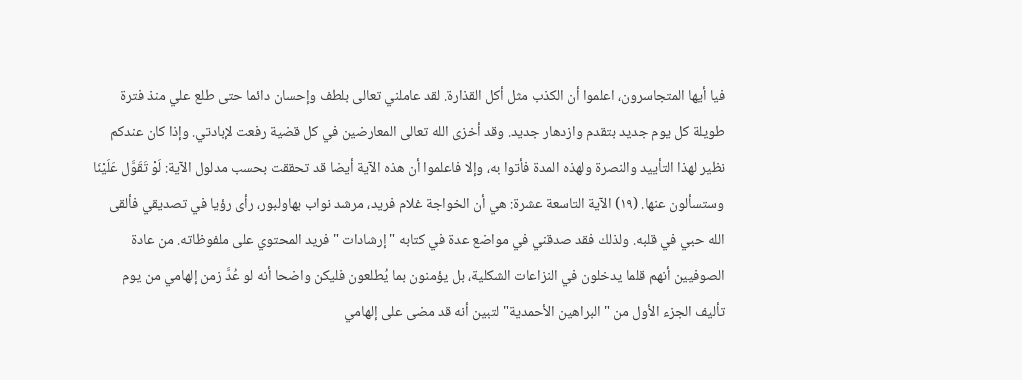فيا أيها المتجاسرون، اعلموا أن الكذب مثل أكل القذارة. لقد عاملني تعالى بلطف وإحسان دائما حتى طلع علي منذ فترة طويلة كل يوم جديد بتقدم وازدهار جديد. وقد أخزى الله تعالى المعارضين في كل قضية رفعت لإبادتي. وإذا كان عندكم نظير لهذا التأييد والنصرة ولهذه المدة فأتوا به، وإلا فاعلموا أن هذه الآية أيضا قد تحققت بحسب مدلول الآية: لَوْ تَقَوَّل عَلَيْنَا وستسألون عنها. (۱۹) الآية التاسعة عشرة: هي أن الخواجة غلام فرید، مرشد نواب بهاولبور، رأى رؤيا في تصديقي فألقى الله حبي في قلبه. ولذلك فقد صدقني في مواضع عدة في كتابه "إرشادات "فريد المحتوي على ملفوظاته. من عادة الصوفيين أنهم قلما يدخلون في النزاعات الشكلية، بل يؤمنون بما يُطلعون فليكن واضحا أنه لو عُدَّ زمن إلهامي من يوم تأليف الجزء الأول من "البراهين الأحمدية" لتبين أنه قد مضى على إلهامي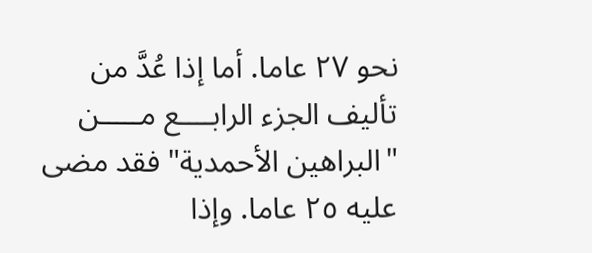نحو ٢٧ عاما. أما إذا عُدَّ من تأليف الجزء الرابــــع مـــــن "البراهين الأحمدية" فقد مضى عليه ٢٥ عاما. وإذا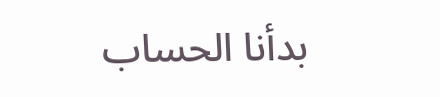بدأنا الحساب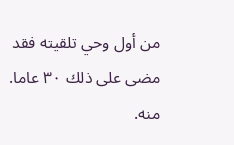من أول وحي تلقيته فقد مضى على ذلك ٣٠ عاما. منه.